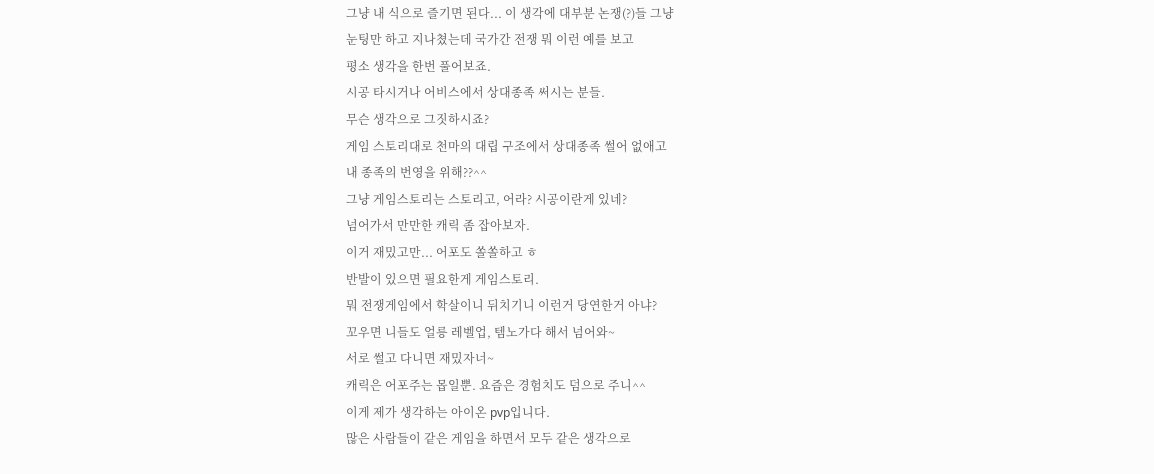그냥 내 식으로 즐기면 된다... 이 생각에 대부분 논쟁(?)들 그냥
눈팅만 하고 지나쳤는데 국가간 전쟁 뭐 이런 예를 보고
평소 생각을 한번 풀어보죠.
시공 타시거나 어비스에서 상대종족 써시는 분들.
무슨 생각으로 그짓하시죠?
게임 스토리대로 천마의 대립 구조에서 상대종족 썰어 없애고
내 종족의 번영을 위해??^^
그냥 게임스토리는 스토리고, 어라? 시공이란게 있네?
넘어가서 만만한 캐릭 좀 잡아보자.
이거 재밌고만... 어포도 쏠쏠하고 ㅎ
반발이 있으면 필요한게 게임스토리.
뭐 전쟁게임에서 학살이니 뒤치기니 이런거 당연한거 아냐?
꼬우면 니들도 얼릉 레벨업, 템노가다 해서 넘어와~
서로 썰고 다니면 재밌자너~
캐릭은 어포주는 몹일뿐. 요즘은 경험치도 덤으로 주니^^
이게 제가 생각하는 아이온 pvp입니다.
많은 사람들이 같은 게임을 하면서 모두 같은 생각으로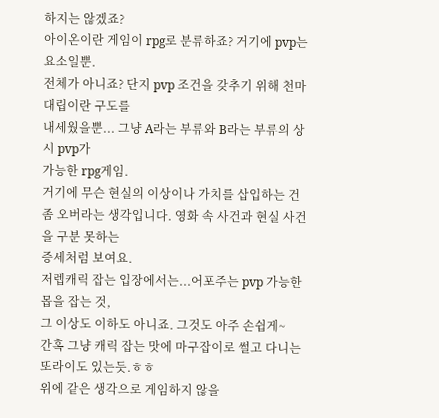하지는 않겠죠?
아이온이란 게임이 rpg로 분류하죠? 거기에 pvp는 요소일뿐.
전체가 아니죠? 단지 pvp 조건을 갖추기 위해 천마 대립이란 구도를
내세웠을뿐... 그냥 A라는 부류와 B라는 부류의 상시 pvp가
가능한 rpg게임.
거기에 무슨 현실의 이상이나 가치를 삽입하는 건
좀 오버라는 생각입니다. 영화 속 사건과 현실 사건을 구분 못하는
증세처럼 보여요.
저렙캐릭 잡는 입장에서는...어포주는 pvp 가능한 몹을 잡는 것,
그 이상도 이하도 아니죠. 그것도 아주 손쉽게~
간혹 그냥 캐릭 잡는 맛에 마구잡이로 썰고 다니는 또라이도 있는듯.ㅎㅎ
위에 같은 생각으로 게임하지 않을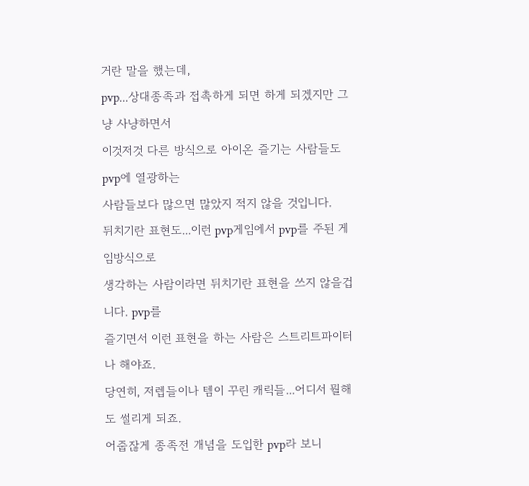거란 말을 했는데,
pvp...상대종족과 접촉하게 되면 하게 되겠지만 그냥 사냥하면서
이것저것 다른 방식으로 아이온 즐기는 사람들도 pvp에 열광하는
사람들보다 많으면 많았지 적지 않을 것입니다.
뒤치기란 표현도...이런 pvp게임에서 pvp를 주된 게임방식으로
생각하는 사람이라면 뒤치기란 표현을 쓰지 않을겁니다. pvp를
즐기면서 이런 표현을 하는 사람은 스트리트파이터나 해야죠.
당연히, 저렙들이나 템이 꾸린 캐릭들...어디서 뭘해도 썰리게 되죠.
어줍잖게 종족전 개념을 도입한 pvp라 보니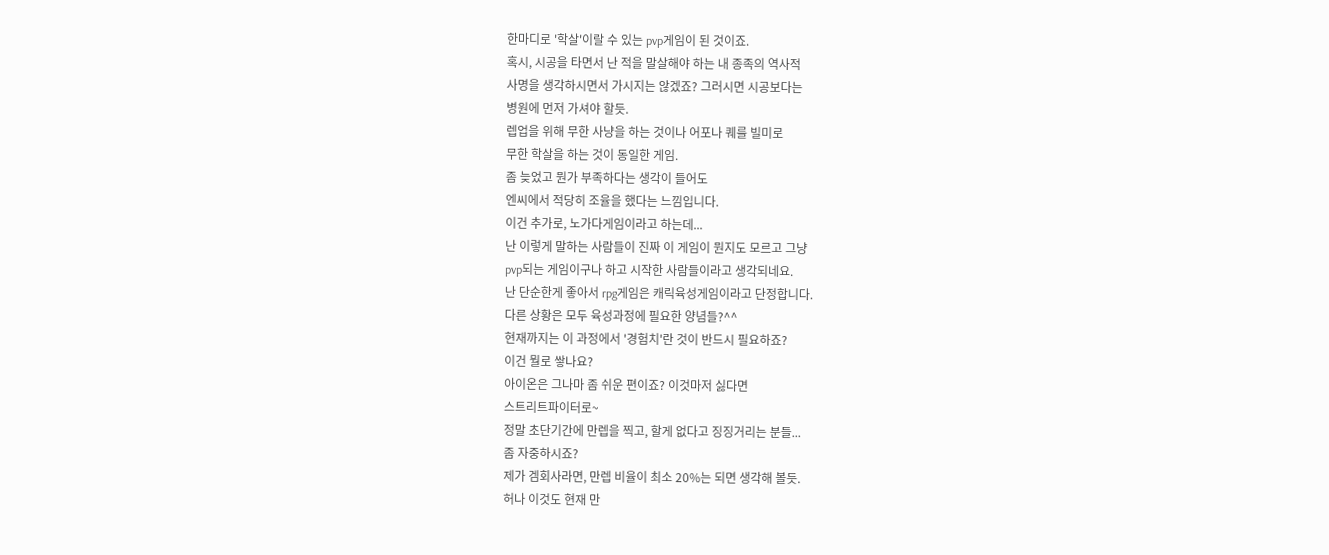한마디로 '학살'이랄 수 있는 pvp게임이 된 것이죠.
혹시, 시공을 타면서 난 적을 말살해야 하는 내 종족의 역사적
사명을 생각하시면서 가시지는 않겠죠? 그러시면 시공보다는
병원에 먼저 가셔야 할듯.
렙업을 위해 무한 사냥을 하는 것이나 어포나 퀘를 빌미로
무한 학살을 하는 것이 동일한 게임.
좀 늦었고 뭔가 부족하다는 생각이 들어도
엔씨에서 적당히 조율을 했다는 느낌입니다.
이건 추가로, 노가다게임이라고 하는데...
난 이렇게 말하는 사람들이 진짜 이 게임이 뭔지도 모르고 그냥
pvp되는 게임이구나 하고 시작한 사람들이라고 생각되네요.
난 단순한게 좋아서 rpg게임은 캐릭육성게임이라고 단정합니다.
다른 상황은 모두 육성과정에 필요한 양념들?^^
현재까지는 이 과정에서 '경험치'란 것이 반드시 필요하죠?
이건 뭘로 쌓나요?
아이온은 그나마 좀 쉬운 편이죠? 이것마저 싫다면
스트리트파이터로~
정말 초단기간에 만렙을 찍고, 할게 없다고 징징거리는 분들...
좀 자중하시죠?
제가 겜회사라면, 만렙 비율이 최소 20%는 되면 생각해 볼듯.
허나 이것도 현재 만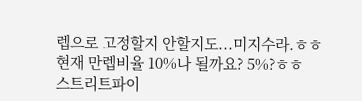렙으로 고정할지 안할지도...미지수라.ㅎㅎ
현재 만렙비율 10%나 될까요? 5%?ㅎㅎ
스트리트파이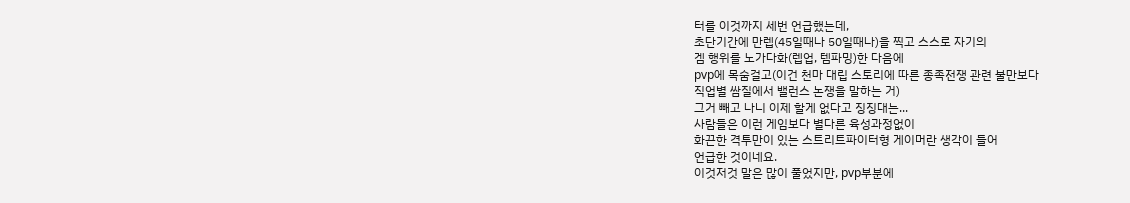터를 이것까지 세번 언급했는데,
초단기간에 만렙(45일때나 50일때나)을 찍고 스스로 자기의
겜 행위를 노가다화(렙업, 템파밍)한 다음에
pvp에 목숨걸고(이건 천마 대립 스토리에 따른 종족전쟁 관련 불만보다
직업별 쌈질에서 밸런스 논쟁을 말하는 거)
그거 빼고 나니 이제 할게 없다고 징징대는...
사람들은 이런 게임보다 별다른 육성과정없이
화끈한 격투만이 있는 스트리트파이터형 게이머란 생각이 들어
언급한 것이네요.
이것저것 말은 많이 풀었지만, pvp부분에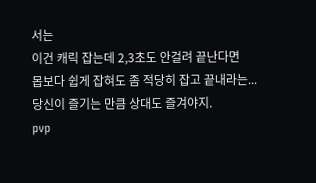서는
이건 캐릭 잡는데 2,3초도 안걸려 끝난다면
몹보다 쉽게 잡혀도 좀 적당히 잡고 끝내라는...
당신이 즐기는 만큼 상대도 즐겨야지.
pvp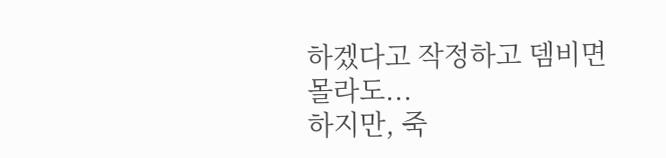하겠다고 작정하고 뎀비면 몰라도...
하지만, 죽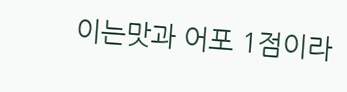이는맛과 어포 1점이라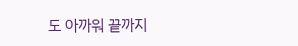도 아까워 끝까지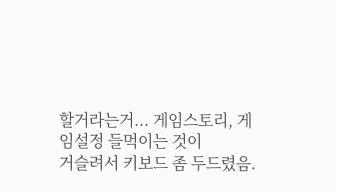할거라는거... 게임스토리, 게임설정 들먹이는 것이
거슬려서 키보드 좀 두드렸음.